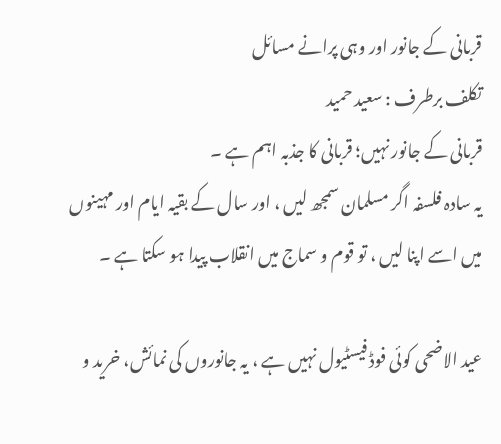قربانی کے جانور اور وہی پرانے مسائل
تکلف برطرف : سعید حمید
قربانی کے جانور نہیں؛ قربانی کا جذبہ اہم ہے ۔
یہ سادہ فلسفہ اگر مسلمان سمجھ لیں ، اور سال کے بقیہ ایام اور مہینوں میں اسے اپنا لیں ، تو قوم و سماج میں انقلاب پیدا ہو سکتا ہے ۔

عید الاضحی کوئی فوڈ فیسٹیول نہیں ہے ، یہ جانوروں کی نمائش، خرید و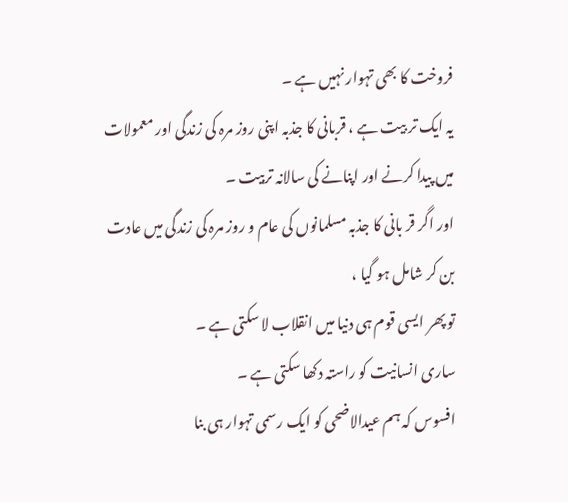فروخت کا بھی تہوار نہیں ہے ۔
یہ ایک تر بیت ہے ، قربانی کا جذبہ اپنی روز مرہ کی زندگی اور معمولات میں پیدا کرنے اور اپنانے کی سالانہ تربیت ۔
اور اگر قر بانی کا جذبہ مسلمانوں کی عام و روز مرہ کی زندگی میں عادت بن کر شامل ہو گیا ،
تو پھر ایسی قوم ہی دنیا میں انقلاب لا سکتی ہے ۔
ساری انسانیت کو راستہ دکھا سکتی ہے ۔
افسوس کہ ہم عیدالاضحی کو ایک رسمی تہوار ہی بنا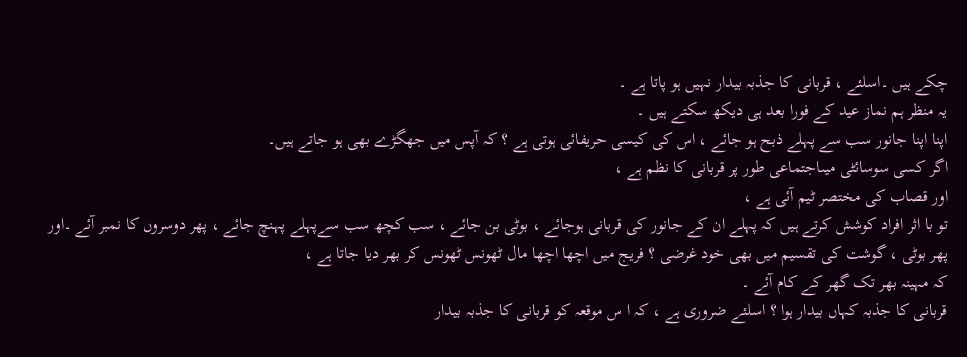چکے ہیں ۔اسلئے ، قربانی کا جذبہ بیدار نہیں ہو پاتا ہے ۔
یہ منظر ہم نماز عید کے فورا بعد ہی دیکھ سکتے ہیں ۔
اپنا اپنا جانور سب سے پہلے ذبح ہو جائے ، اس کی کیسی حریفائی ہوتی ہے ؟ کہ آپس میں جھگڑے بھی ہو جاتے ہیں۔
اگر کسی سوسائٹی میںاجتماعی طور پر قربانی کا نظم ہے ،
اور قصاب کی مختصر ٹیم آئی ہے ،
تو با اثر افراد کوشش کرتے ہیں کہ پہلے ان کے جانور کی قربانی ہوجائے ، بوٹی بن جائے ، سب کچھ سب سےپہلے پہنچ جائے ، پھر دوسروں کا نمبر آئے ۔اور پھر بوٹی ، گوشت کی تقسیم میں بھی خود غرضی ؟ فریج میں اچھا اچھا مال ٹھونس ٹھونس کر بھر دیا جاتا ہے ،
کہ مہینہ بھر تک گھر کے کام آئے ۔
قربانی کا جذبہ کہاں بیدار ہوا ؟ اسلئے ضروری ہے ، کہ ا س موقعہ کو قربانی کا جذبہ بیدار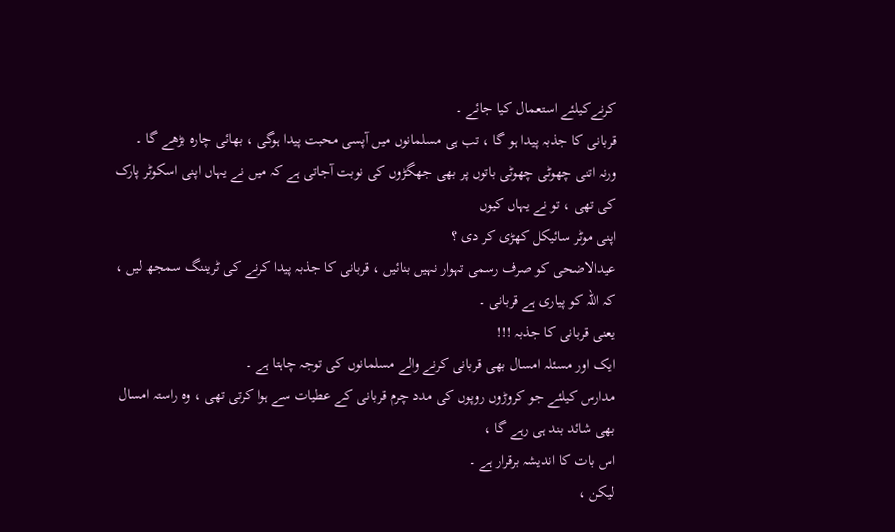کرنےکیلئے استعمال کیا جائے ۔
قربانی کا جذبہ پیدا ہو گا ، تب ہی مسلمانوں میں آپسی محبت پیدا ہوگی ، بھائی چارہ بڑھے گا ۔
ورنہ اتنی چھوٹی چھوٹی باتوں پر بھی جھگڑوں کی نوبت آجاتی ہے کہ میں نے یہاں اپنی اسکوٹر پارک کی تھی ، تو نے یہاں کیوں
اپنی موٹر سائیکل کھڑی کر دی ؟
عیدالاضحی کو صرف رسمی تہوار نہیں بنائیں ، قربانی کا جذبہ پیدا کرنے کی ٹریننگ سمجھ لیں ، کہ اللہ کو پیاری ہے قربانی ۔
یعنی قربانی کا جذبہ !!!
ایک اور مسئلہ امسال بھی قربانی کرنے والے مسلمانوں کی توجہ چاہتا ہے ۔
مدارس کیلئے جو کروڑوں روپوں کی مدد چرم قربانی کے عطیات سے ہوا کرتی تھی ، وہ راستہ امسال بھی شائد بند ہی رہے گا ،
اس بات کا اندیشہ برقرار ہے ۔
لیکن ،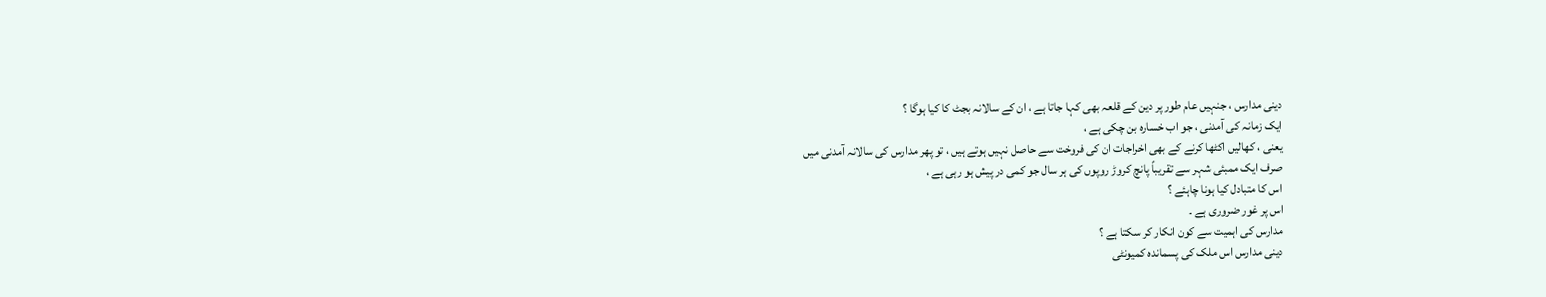دینی مدارس ، جنہیں عام طور پر دین کے قلعہ بھی کہا جاتا ہے ، ان کے سالانہ بجٹ کا کیا ہوگا ؟
ایک زمانہ کی آمدنی ، جو اب خسارہ بن چکی ہے ،
یعنی ، کھالیں اکٹھا کرنے کے بھی اخراجات ان کی فروخت سے حاصل نہیں ہوتے ہیں ، تو پھر مدارس کی سالانہ آمدنی میں
صرف ایک ممبئی شہر سے تقریباً پانچ کروڑ روپوں کی ہر سال جو کمی در پیش ہو رہی ہے ،
اس کا متبادل کیا ہونا چاہئے ؟
اس پر غور ضروری ہے ۔
مدارس کی اہمیت سے کون انکار کر سکتا ہے ؟
دینی مدارس اس ملک کی پسماندہ کمیونٹی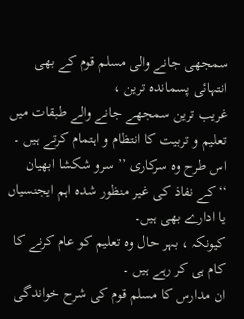سمجھی جانے والی مسلم قوم کے بھی انتہائی پسماندہ ترین ،
غریب ترین سمجھے جانے والے طبقات میں تعلیم و تربیت کا انتظام و اہتمام کرتے ہیں ۔
اس طرح وہ سرکاری ’’ سرو شکشا ابھیان ‘‘کے نفاذ کی غیر منظور شدہ اہم ایجنسیاں یا ادارے بھی ہیں۔
کیونکہ ، بہر حال وہ تعلیم کو عام کرنے کا کام ہی کر رہے ہیں ۔
ان مدارس کا مسلم قوم کی شرح خواندگی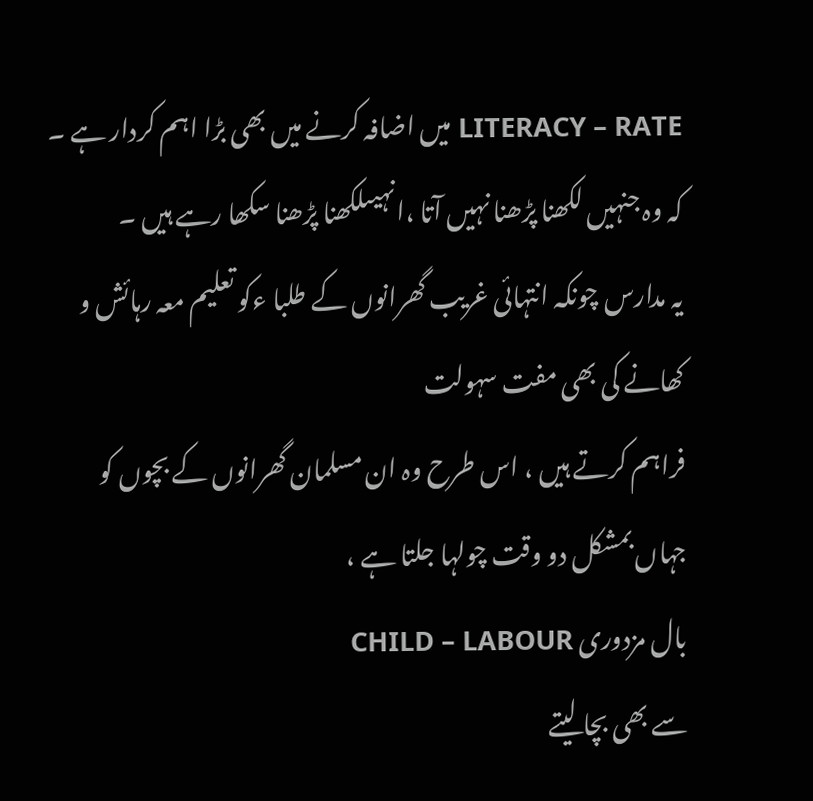LITERACY – RATE میں اضافہ کرنے میں بھی بڑا اہم کردار ہے ۔
کہ وہ جنہیں لکھنا پڑھنا نہیں آتا ،انہیںلکھنا پڑھنا سکھا رہے ہیں ۔
یہ مدارس چونکہ انتہائی غریب گھرانوں کے طلبا ءکو تعلیم معہ رہائش و کھانے کی بھی مفت سہولت
فراہم کرتے ہیں ، اس طرح وہ ان مسلمان گھرانوں کے بچوں کو جہاں بمشکل دو وقت چولہا جلتا ہے ،
بال مزدوری CHILD – LABOUR
سے بھی بچا لیتے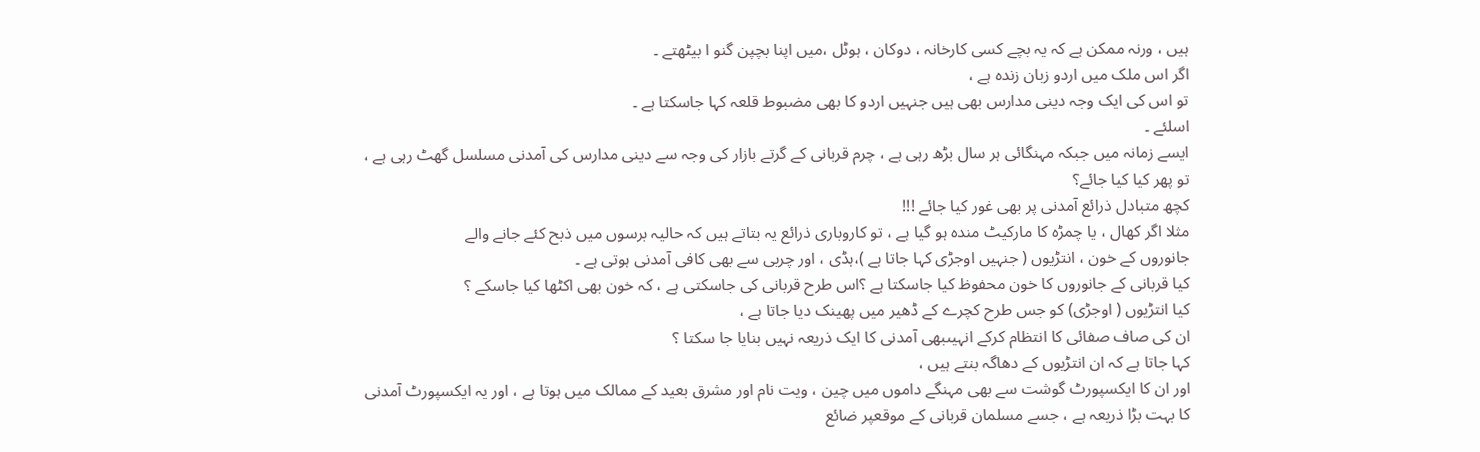ہیں ، ورنہ ممکن ہے کہ یہ بچے کسی کارخانہ ، دوکان ، ہوٹل ،میں اپنا بچپن گنو ا بیٹھتے ۔
اگر اس ملک میں اردو زبان زندہ ہے ،
تو اس کی ایک وجہ دینی مدارس بھی ہیں جنہیں اردو کا بھی مضبوط قلعہ کہا جاسکتا ہے ۔
اسلئے ۔
ایسے زمانہ میں جبکہ مہنگائی ہر سال بڑھ رہی ہے ، چرم قربانی کے گرتے بازار کی وجہ سے دینی مدارس کی آمدنی مسلسل گھٹ رہی ہے ،
تو پھر کیا کیا جائے؟
کچھ متبادل ذرائع آمدنی پر بھی غور کیا جائے !!!
مثلا اگر کھال ، یا چمڑہ کا مارکیٹ مندہ ہو گیا ہے ، تو کاروباری ذرائع یہ بتاتے ہیں کہ حالیہ برسوں میں ذبح کئے جانے والے
جانوروں کے خون ، انتڑیوں ( جنہیں اوجڑی کہا جاتا ہے )،ہڈی ، اور چربی سے بھی کافی آمدنی ہوتی ہے ۔
کیا قربانی کے جانوروں کا خون محفوظ کیا جاسکتا ہے ؟اس طرح قربانی کی جاسکتی ہے ، کہ خون بھی اکٹھا کیا جاسکے ؟
کیا انتڑیوں ( اوجڑی) کو جس طرح کچرے کے ڈھیر میں پھینک دیا جاتا ہے ،
ان کی صاف صفائی کا انتظام کرکے انہیںبھی آمدنی کا ایک ذریعہ نہیں بنایا جا سکتا ؟
کہا جاتا ہے کہ ان انتڑیوں کے دھاگہ بنتے ہیں ،
اور ان کا ایکسپورٹ گوشت سے بھی مہنگے داموں میں چین ، ویت نام اور مشرق بعید کے ممالک میں ہوتا ہے ، اور یہ ایکسپورٹ آمدنی
کا بہت بڑا ذریعہ ہے ، جسے مسلمان قربانی کے موقعپر ضائع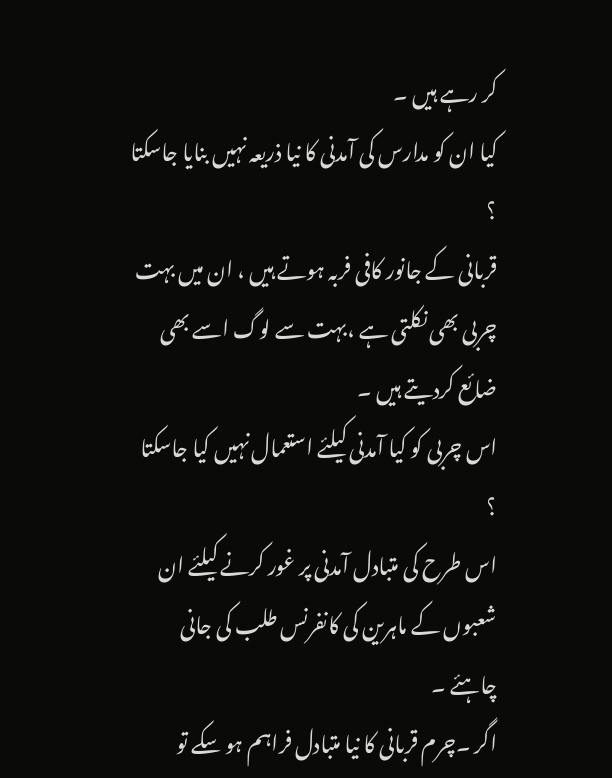کر رہے ہیں ۔
کیا ان کو مدارس کی آمدنی کا نیا ذریعہ نہیں بنایا جاسکتا ؟
قربانی کے جانور کافی فربہ ہوتے ہیں ، ان میں بہت چربی بھی نکلتی ہے ،بہت سے لوگ اسے بھی ضائع کردیتے ہیں ۔
اس چربی کو کیا آمدنی کیلئے استعمال نہیں کیا جاسکتا ؟
اس طرح کی متبادل آمدنی پر غور کرنے کیلئے ان شعبوں کے ماہرین کی کانفرنس طلب کی جانی چاہئے ۔
اگر ۔چرم قربانی کا نیا متبادل فراہم ہو سکے تو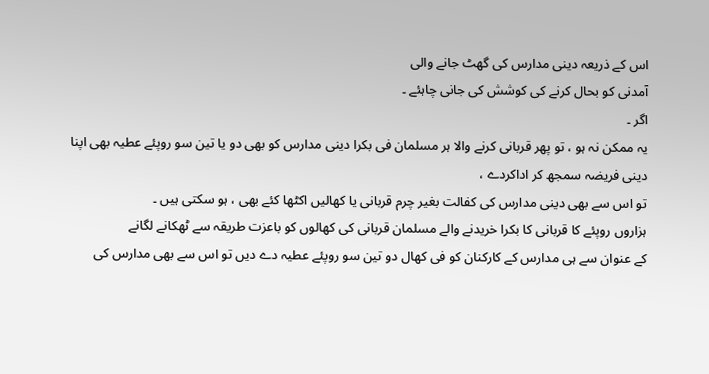اس کے ذریعہ دینی مدارس کی گھٹ جانے والی
آمدنی کو بحال کرنے کی کوشش کی جانی چاہئے ۔
اگر ۔
یہ ممکن نہ ہو ، تو پھر قربانی کرنے والا ہر مسلمان فی بکرا دینی مدارس کو بھی دو یا تین سو روپئے عطیہ بھی اپنا دینی فریضہ سمجھ کر اداکردے ،
تو اس سے بھی دینی مدارس کی کفالت بغیر چرم قربانی یا کھالیں اکٹھا کئے بھی ، ہو سکتی ہیں ۔
ہزاروں روپئے کا قربانی کا بکرا خریدنے والے مسلمان قربانی کی کھالوں کو باعزت طریقہ سے ٹھکانے لگانے
کے عنوان سے ہی مدارس کے کارکنان کو فی کھال دو تین سو روپئے عطیہ دے دیں تو اس سے بھی مدارس کی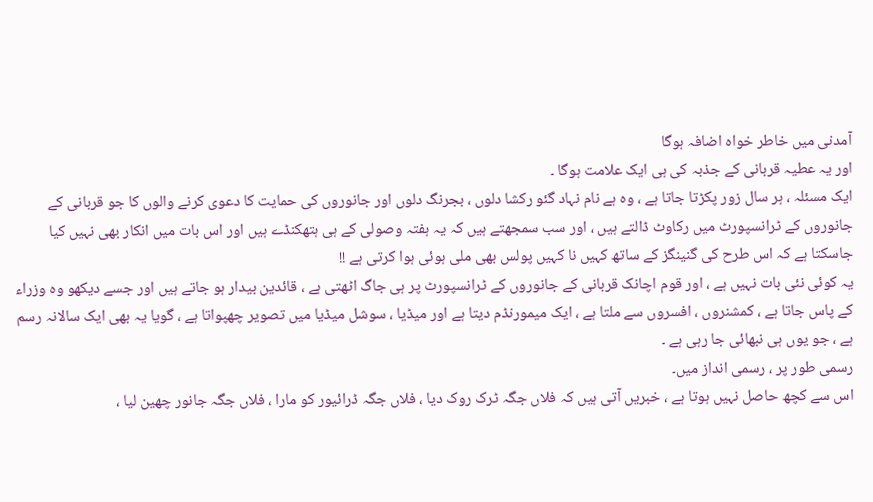آمدنی میں خاطر خواہ اضافہ ہوگا
اور یہ عطیہ قربانی کے جذبہ کی ہی ایک علامت ہوگا ۔
ایک مسئلہ ، ہر سال زور پکڑتا جاتا ہے ، وہ ہے نام نہاد گئو رکشا دلوں ، بجرنگ دلوں اور جانوروں کی حمایت کا دعوی کرنے والوں کا جو قربانی کے جانوروں کے ٹرانسپورٹ میں رکاوٹ ڈالتے ہیں ، اور سب سمجھتے ہیں کہ یہ ہفتہ وصولی کے ہی ہتھکنڈے ہیں اور اس بات میں انکار بھی نہیں کیا جاسکتا ہے کہ اس طرح کی گنینگز کے ساتھ کہیں نا کہیں پولس بھی ملی ہوئی ہوا کرتی ہے !!
یہ کوئی نئی بات نہیں ہے ، اور قوم اچانک قربانی کے جانوروں کے ٹرانسپورٹ پر ہی جاگ اٹھتی ہے ، قائدین بیدار ہو جاتے ہیں اور جسے دیکھو وہ وزراء کے پاس جاتا ہے ، کمشنروں ، افسروں سے ملتا ہے ، ایک میمورنڈم دیتا ہے اور میڈیا ، سوشل میڈیا میں تصویر چھپواتا ہے ، گویا یہ بھی ایک سالانہ رسم ہے ، جو یوں ہی نبھائی جا رہی ہے ۔
رسمی طور پر ، رسمی انداز میں۔
اس سے کچھ حاصل نہیں ہوتا ہے ، خبریں آتی ہیں کہ فلاں جگہ ٹرک روک دیا ، فلاں جگہ ڈرائیور کو مارا ، فلاں جگہ جانور چھین لیا ،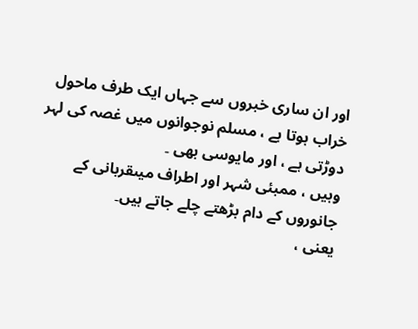اور ان ساری خبروں سے جہاں ایک طرف ماحول خراب ہوتا ہے ، مسلم نوجوانوں میں غصہ کی لہر دوڑتی ہے ، اور مایوسی بھی ۔
وہیں ، ممبئی شہر اور اطراف میںقربانی کے جانوروں کے دام بڑھتے چلے جاتے ہیں۔
یعنی ،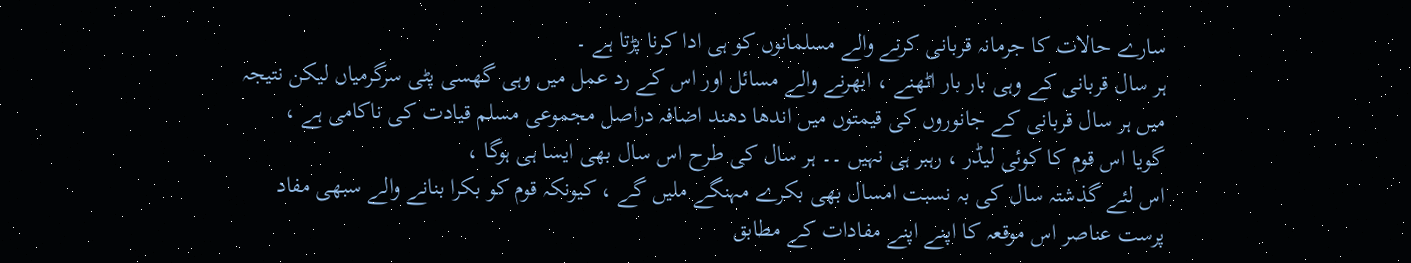سارے حالات کا جرمانہ قربانی کرنے والے مسلمانوں کو ہی ادا کرنا پڑتا ہے ۔
ہر سال قربانی کے وہی بار بار اٹھنے ، ابھرنے والے مسائل اور اس کے رد عمل میں وہی گھسی پٹی سرگرمیاں لیکن نتیجہ میں ہر سال قربانی کے جانوروں کی قیمتوں میں اندھا دھند اضافہ دراصل مجموعی مسلم قیادت کی ناکامی ہے ،
گویا اس قوم کا کوئی لیڈر ، رہبر ہی نہیں ۔۔ ہر سال کی طرح اس سال بھی ایسا ہی ہوگا ،
اس لئے گذشتہ سال کی بہ نسبت امسال بھی بکرے مہنگے ملیں گے ، کیونکہ قوم کو بکرا بنانے والے سبھی مفاد پرست عناصر اس موقعہ کا اپنے اپنے مفادات کے مطابق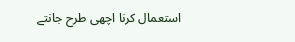استعمال کرنا اچھی طرح جانتے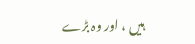ہیں ، اور وہ بڑے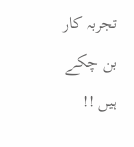تجربہ کار بن چکے ہیں !!